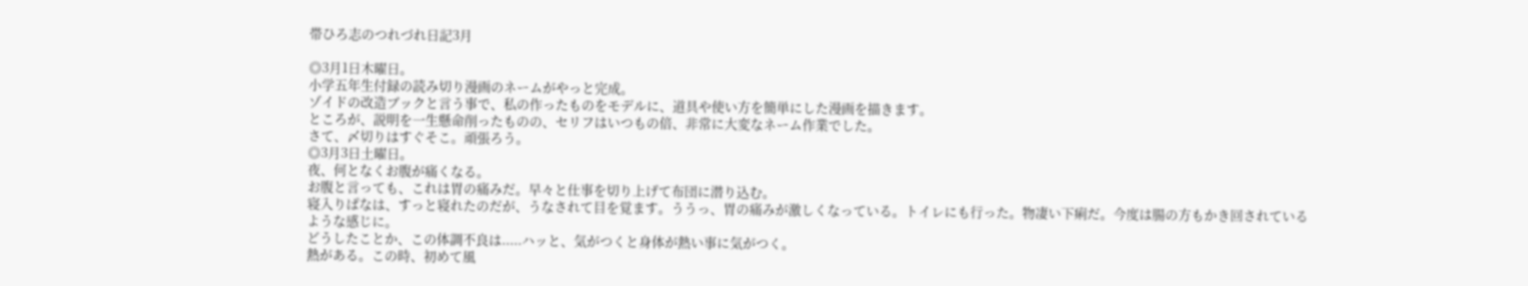帯ひろ志のつれづれ日記3月

◎3月1日木曜日。
小学五年生付録の読み切り漫画のネームがやっと完成。
ゾイドの改造ブックと言う事で、私の作ったものをモデルに、道具や使い方を簡単にした漫画を描きます。
ところが、説明を一生懸命削ったものの、セリフはいつもの倍、非常に大変なネーム作業でした。
さて、〆切りはすぐそこ。頑張ろう。
◎3月3日土曜日。
夜、何となくお腹が痛くなる。
お腹と言っても、これは胃の痛みだ。早々と仕事を切り上げて布団に潜り込む。
寝入りぱなは、すっと寝れたのだが、うなされて目を覚ます。ううっ、胃の痛みが激しくなっている。トイレにも行った。物凄い下痢だ。今度は腸の方もかき回されているような感じに。
どうしたことか、この体調不良は.....ハッと、気がつくと身体が熱い事に気がつく。
熱がある。この時、初めて風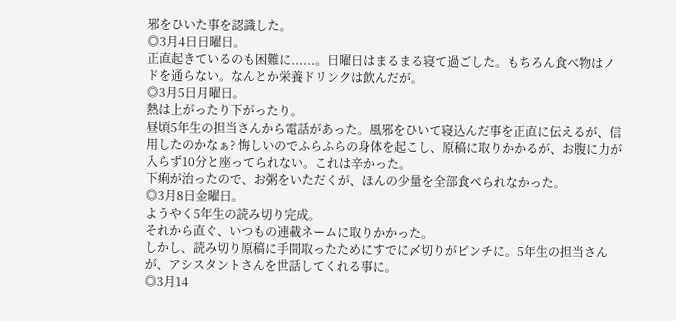邪をひいた事を認識した。
◎3月4日日曜日。
正直起きているのも困難に......。日曜日はまるまる寝て過ごした。もちろん食べ物はノドを通らない。なんとか栄養ドリンクは飲んだが。
◎3月5日月曜日。
熱は上がったり下がったり。
昼頃5年生の担当さんから電話があった。風邪をひいて寝込んだ事を正直に伝えるが、信用したのかなぁ? 悔しいのでふらふらの身体を起こし、原稿に取りかかるが、お腹に力が入らず10分と座ってられない。これは辛かった。
下痢が治ったので、お粥をいただくが、ほんの少量を全部食べられなかった。
◎3月8日金曜日。
ようやく5年生の読み切り完成。
それから直ぐ、いつもの連載ネームに取りかかった。
しかし、読み切り原稿に手間取ったためにすでに〆切りがピンチに。5年生の担当さんが、アシスタントさんを世話してくれる事に。
◎3月14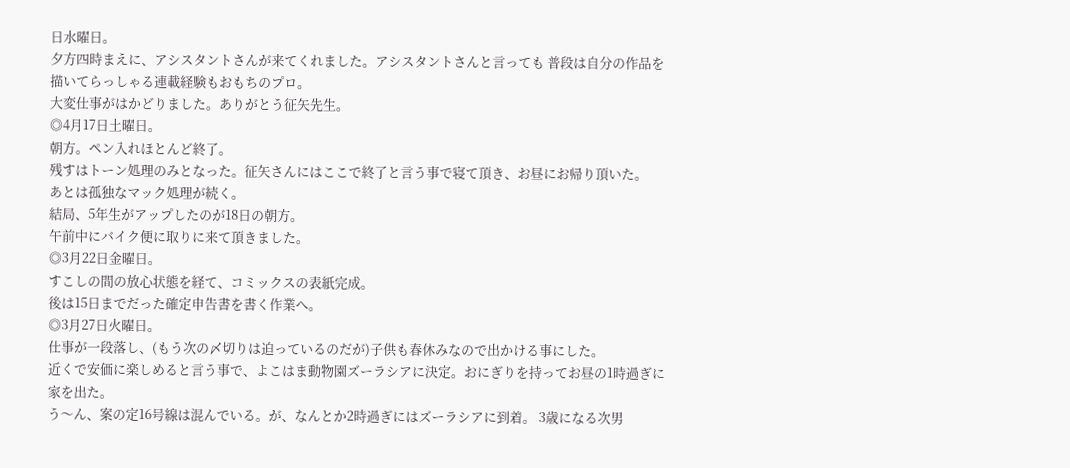日水曜日。
夕方四時まえに、アシスタントさんが来てくれました。アシスタントさんと言っても 普段は自分の作品を描いてらっしゃる連載経験もおもちのプロ。
大変仕事がはかどりました。ありがとう征矢先生。
◎4月17日土曜日。
朝方。ペン入れほとんど終了。
残すはトーン処理のみとなった。征矢さんにはここで終了と言う事で寝て頂き、お昼にお帰り頂いた。
あとは孤独なマック処理が続く。
結局、5年生がアップしたのが18日の朝方。
午前中にバイク便に取りに来て頂きました。
◎3月22日金曜日。
すこしの間の放心状態を経て、コミックスの表紙完成。
後は15日までだった確定申告書を書く作業へ。
◎3月27日火曜日。
仕事が一段落し、(もう次の〆切りは迫っているのだが)子供も春休みなので出かける事にした。
近くで安価に楽しめると言う事で、よこはま動物園ズーラシアに決定。おにぎりを持ってお昼の1時過ぎに家を出た。
う〜ん、案の定16号線は混んでいる。が、なんとか2時過ぎにはズーラシアに到着。 3歳になる次男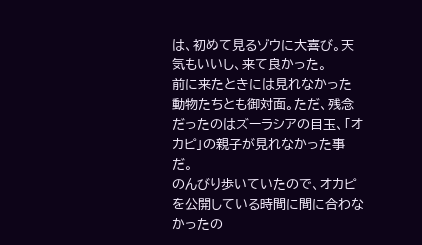は、初めて見るゾウに大喜び。天気もいいし、来て良かった。
前に来たときには見れなかった動物たちとも御対面。ただ、残念だったのはズーラシアの目玉、「オカピ」の親子が見れなかった事だ。
のんびり歩いていたので、オカピを公開している時間に間に合わなかったの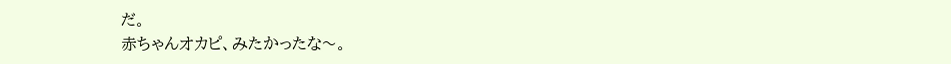だ。
赤ちゃんオカピ、みたかったな〜。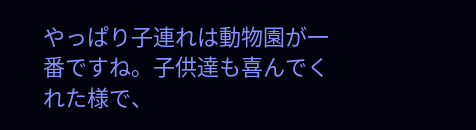やっぱり子連れは動物園が一番ですね。子供達も喜んでくれた様で、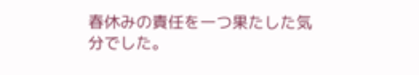春休みの責任を一つ果たした気分でした。